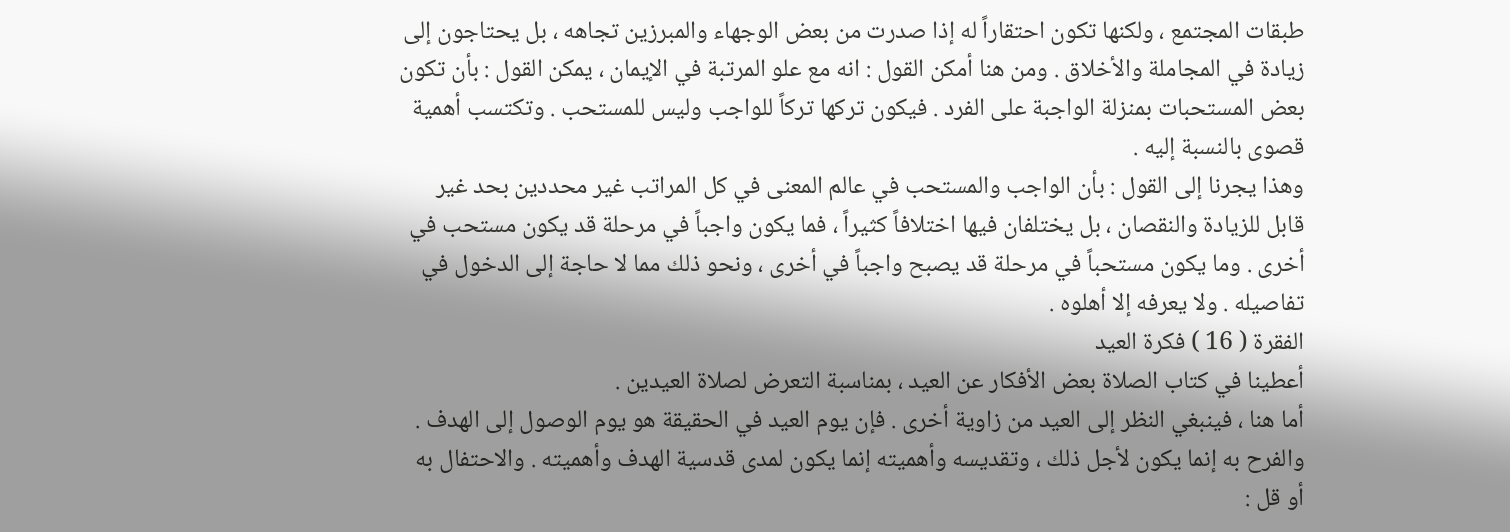طبقات المجتمع ، ولكنها تكون احتقاراً له إذا صدرت من بعض الوجهاء والمبرزين تجاهه ، بل يحتاجون إلى زيادة في المجاملة والأخلاق . ومن هنا أمكن القول : انه مع علو المرتبة في الإيمان ، يمكن القول : بأن تكون بعض المستحبات بمنزلة الواجبة على الفرد . فيكون تركها تركاً للواجب وليس للمستحب . وتكتسب أهمية قصوى بالنسبة إليه .
وهذا يجرنا إلى القول : بأن الواجب والمستحب في عالم المعنى في كل المراتب غير محددين بحد غير قابل للزيادة والنقصان ، بل يختلفان فيها اختلافاً كثيراً ، فما يكون واجباً في مرحلة قد يكون مستحب في أخرى . وما يكون مستحباً في مرحلة قد يصبح واجباً في أخرى ، ونحو ذلك مما لا حاجة إلى الدخول في تفاصيله . ولا يعرفه إلا أهلوه .
الفقرة ( 16 ) فكرة العيد
أعطينا في كتاب الصلاة بعض الأفكار عن العيد ، بمناسبة التعرض لصلاة العيدين .
أما هنا ، فينبغي النظر إلى العيد من زاوية أخرى . فإن يوم العيد في الحقيقة هو يوم الوصول إلى الهدف . والفرح به إنما يكون لأجل ذلك ، وتقديسه وأهميته إنما يكون لمدى قدسية الهدف وأهميته . والاحتفال به أو قل :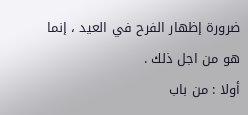ضرورة إظهار الفرح في العيد ، إنما هو من اجل ذلك .
أولا : من باب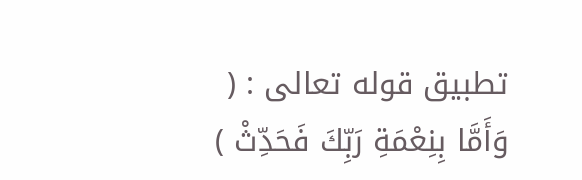تطبيق قوله تعالى : ( وَأَمَّا بِنِعْمَةِ رَبِّكَ فَحَدِّثْ )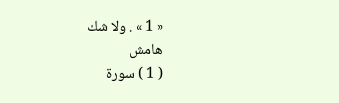« 1 » . ولا شك
هامش
( 1 ) سورة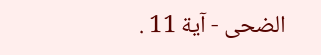الضحى - آية 11 .